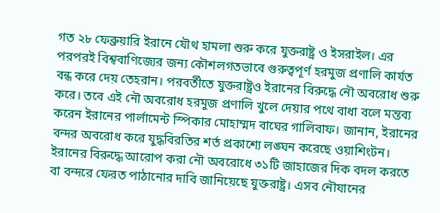গত ২৮ ফেব্রুয়ারি ইরানে যৌথ হামলা শুরু করে যুক্তরাষ্ট্র ও ইসরাইল। এর পরপরই বিশ্ববাণিজ্যের জন্য কৌশলগতভাবে গুরুত্বপূর্ণ হরমুজ প্রণালি কার্যত বন্ধ করে দেয় তেহরান। পরবর্তীতে যুক্তরাষ্ট্রও ইরানের বিরুদ্ধে নৌ অবরোধ শুরু করে। তবে এই নৌ অবরোধ হরমুজ প্রণালি খুলে দেয়ার পথে বাধা বলে মন্তব্য করেন ইরানের পার্লামেন্ট স্পিকার মোহাম্মদ বাঘের গালিবাফ। জানান, ইরানের বন্দর অবরোধ করে যুদ্ধবিরতির শর্ত প্রকাশ্যে লঙ্ঘন করেছে ওয়াশিংটন।
ইরানের বিরুদ্ধে আরোপ করা নৌ অবরোধে ৩১টি জাহাজের দিক বদল করতে বা বন্দরে ফেরত পাঠানোর দাবি জানিয়েছে যুক্তরাষ্ট্র। এসব নৌযানের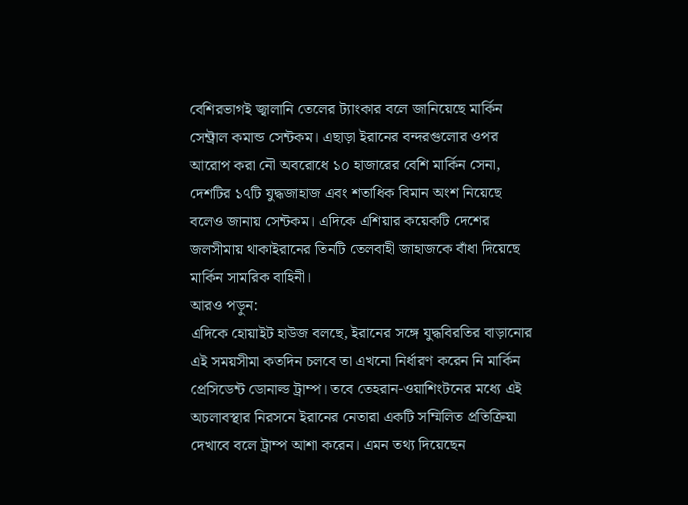বেশিরভাগই জ্বালানি তেলের ট্যাংকার বলে জানিয়েছে মার্কিন সেন্ট্রাল কমান্ড সেন্টকম। এছাড়া ইরানের বন্দরগুলোর ওপর আরোপ করা নৌ অবরোধে ১০ হাজারের বেশি মার্কিন সেনা, দেশটির ১৭টি যুদ্ধজাহাজ এবং শতাধিক বিমান অংশ নিয়েছে বলেও জানায় সেন্টকম। এদিকে এশিয়ার কয়েকটি দেশের জলসীমায় থাকাইরানের তিনটি তেলবাহী জাহাজকে বাঁধা দিয়েছে মার্কিন সামরিক বাহিনী।
আরও পড়ুন:
এদিকে হোয়াইট হাউজ বলছে, ইরানের সঙ্গে যুদ্ধবিরতির বাড়ানোর এই সময়সীমা কতদিন চলবে তা এখনো নির্ধারণ করেন নি মার্কিন প্রেসিডেন্ট ডোনাল্ড ট্রাম্প। তবে তেহরান-ওয়াশিংটনের মধ্যে এই অচলাবস্থার নিরসনে ইরানের নেতারা একটি সম্মিলিত প্রতিক্রিয়া দেখাবে বলে ট্রাম্প আশা করেন। এমন তথ্য দিয়েছেন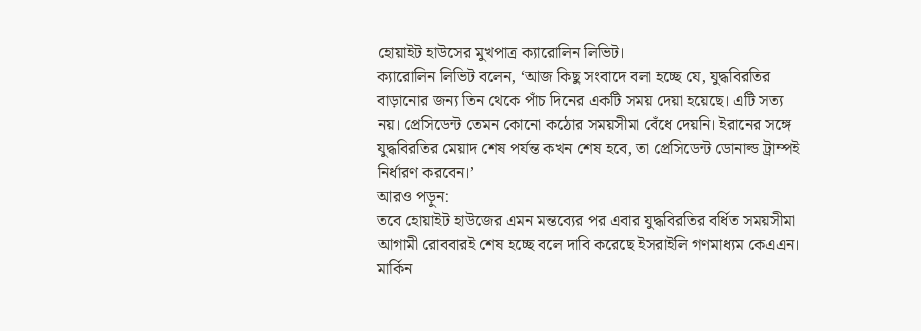হোয়াইট হাউসের মুখপাত্র ক্যারোলিন লিভিট।
ক্যারোলিন লিভিট বলেন, ‘আজ কিছু সংবাদে বলা হচ্ছে যে, যুদ্ধবিরতির বাড়ানোর জন্য তিন থেকে পাঁচ দিনের একটি সময় দেয়া হয়েছে। এটি সত্য নয়। প্রেসিডেন্ট তেমন কোনো কঠোর সময়সীমা বেঁধে দেয়নি। ইরানের সঙ্গে যুদ্ধবিরতির মেয়াদ শেষ পর্যন্ত কখন শেষ হবে, তা প্রেসিডেন্ট ডোনাল্ড ট্রাম্পই নির্ধারণ করবেন।’
আরও পড়ুন:
তবে হোয়াইট হাউজের এমন মন্তব্যের পর এবার যুদ্ধবিরতির বর্ধিত সময়সীমা আগামী রোববারই শেষ হচ্ছে বলে দাবি করেছে ইসরাইলি গণমাধ্যম কেএএন। মার্কিন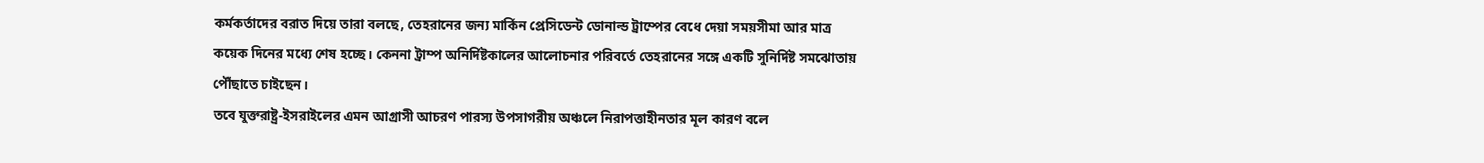কর্মকর্তাদের বরাত দিয়ে তারা বলছে, তেহরানের জন্য মার্কিন প্রেসিডেন্ট ডোনাল্ড ট্রাম্পের বেধে দেয়া সময়সীমা আর মাত্র কয়েক দিনের মধ্যে শেষ হচ্ছে। কেননা ট্রাম্প অনির্দিষ্টকালের আলোচনার পরিবর্তে তেহরানের সঙ্গে একটি সুনির্দিষ্ট সমঝোতায় পৌঁছাতে চাইছেন।
তবে যুক্তরাষ্ট্র-ইসরাইলের এমন আগ্রাসী আচরণ পারস্য উপসাগরীয় অঞ্চলে নিরাপত্তাহীনতার মূল কারণ বলে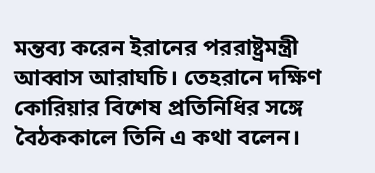মন্তব্য করেন ইরানের পররাষ্ট্রমন্ত্রী আব্বাস আরাঘচি। তেহরানে দক্ষিণ কোরিয়ার বিশেষ প্রতিনিধির সঙ্গে বৈঠককালে তিনি এ কথা বলেন।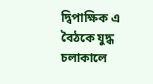দ্বিপাক্ষিক এ বৈঠকে যুদ্ধ চলাকালে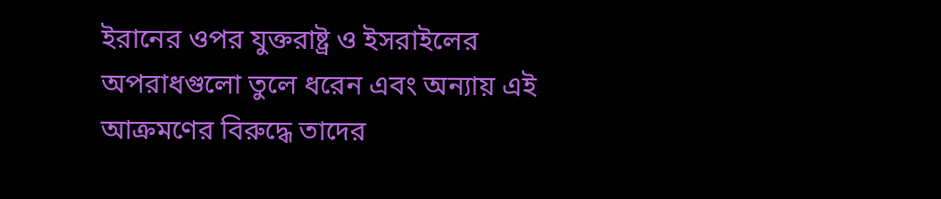ইরানের ওপর যুক্তরাষ্ট্র ও ইসরাইলের অপরাধগুলো তুলে ধরেন এবং অন্যায় এই আক্রমণের বিরুদ্ধে তাদের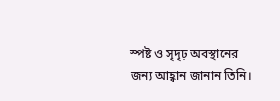স্পষ্ট ও সৃদৃঢ় অবস্থানের জন্য আহ্বান জানান তিনি।